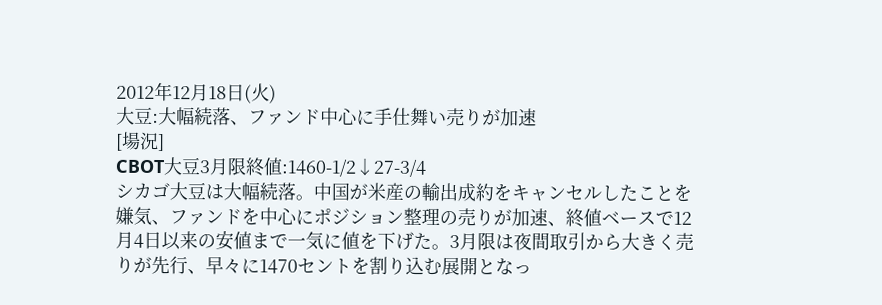2012年12月18日(火)
大豆:大幅続落、ファンド中心に手仕舞い売りが加速
[場況]
CBOT大豆3月限終値:1460-1/2↓27-3/4
シカゴ大豆は大幅続落。中国が米産の輸出成約をキャンセルしたことを嫌気、ファンドを中心にポジション整理の売りが加速、終値ベースで12月4日以来の安値まで一気に値を下げた。3月限は夜間取引から大きく売りが先行、早々に1470セントを割り込む展開となっ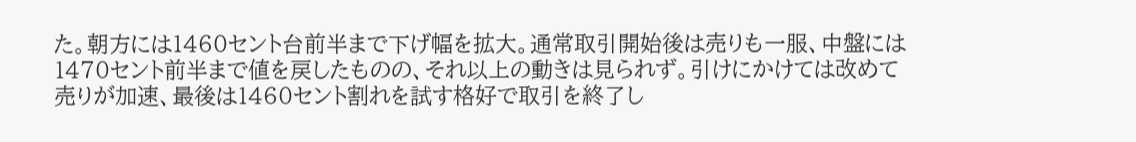た。朝方には1460セント台前半まで下げ幅を拡大。通常取引開始後は売りも一服、中盤には1470セント前半まで値を戻したものの、それ以上の動きは見られず。引けにかけては改めて売りが加速、最後は1460セント割れを試す格好で取引を終了し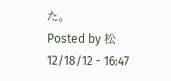た。
Posted by 松 12/18/12 - 16:47